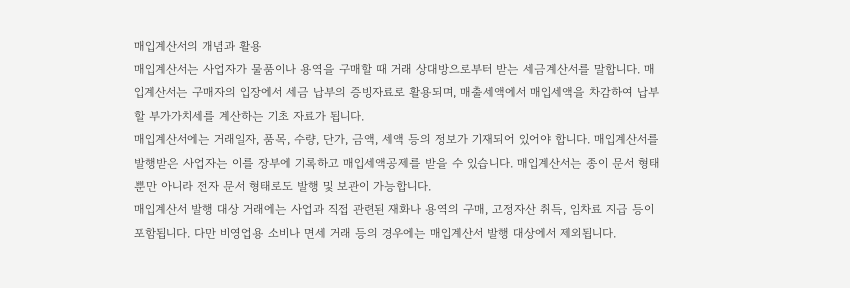매입계산서의 개념과 활용
매입계산서는 사업자가 물품이나 용역을 구매할 때 거래 상대방으로부터 받는 세금계산서를 말합니다. 매입계산서는 구매자의 입장에서 세금 납부의 증빙자료로 활용되며, 매출세액에서 매입세액을 차감하여 납부할 부가가치세를 계산하는 기초 자료가 됩니다.
매입계산서에는 거래일자, 품목, 수량, 단가, 금액, 세액 등의 정보가 기재되어 있어야 합니다. 매입계산서를 발행받은 사업자는 이를 장부에 기록하고 매입세액공제를 받을 수 있습니다. 매입계산서는 종이 문서 형태뿐만 아니라 전자 문서 형태로도 발행 및 보관이 가능합니다.
매입계산서 발행 대상 거래에는 사업과 직접 관련된 재화나 용역의 구매, 고정자산 취득, 임차료 지급 등이 포함됩니다. 다만 비영업용 소비나 면세 거래 등의 경우에는 매입계산서 발행 대상에서 제외됩니다.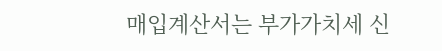매입계산서는 부가가치세 신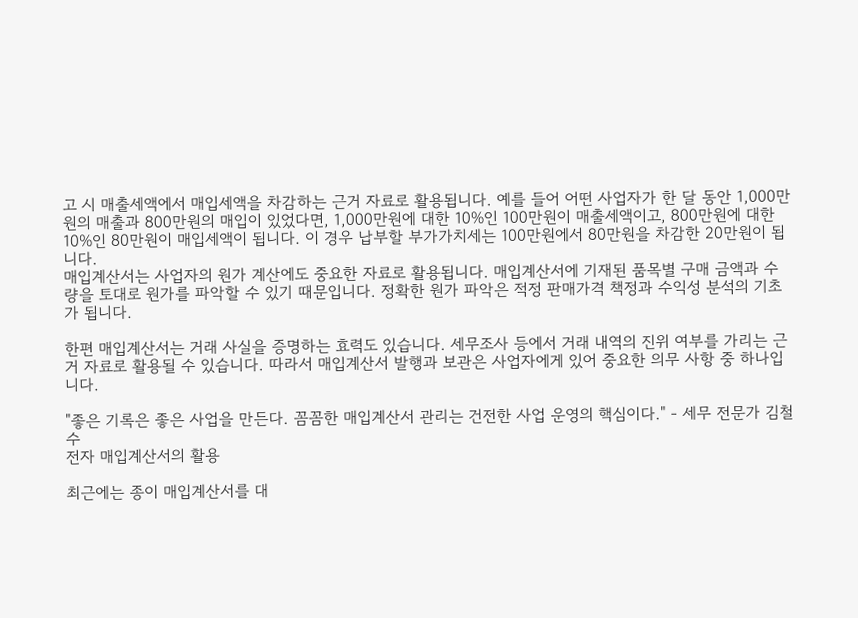고 시 매출세액에서 매입세액을 차감하는 근거 자료로 활용됩니다. 예를 들어 어떤 사업자가 한 달 동안 1,000만원의 매출과 800만원의 매입이 있었다면, 1,000만원에 대한 10%인 100만원이 매출세액이고, 800만원에 대한 10%인 80만원이 매입세액이 됩니다. 이 경우 납부할 부가가치세는 100만원에서 80만원을 차감한 20만원이 됩니다.
매입계산서는 사업자의 원가 계산에도 중요한 자료로 활용됩니다. 매입계산서에 기재된 품목별 구매 금액과 수량을 토대로 원가를 파악할 수 있기 때문입니다. 정확한 원가 파악은 적정 판매가격 책정과 수익성 분석의 기초가 됩니다.

한편 매입계산서는 거래 사실을 증명하는 효력도 있습니다. 세무조사 등에서 거래 내역의 진위 여부를 가리는 근거 자료로 활용될 수 있습니다. 따라서 매입계산서 발행과 보관은 사업자에게 있어 중요한 의무 사항 중 하나입니다.

"좋은 기록은 좋은 사업을 만든다. 꼼꼼한 매입계산서 관리는 건전한 사업 운영의 핵심이다." - 세무 전문가 김철수
전자 매입계산서의 활용

최근에는 종이 매입계산서를 대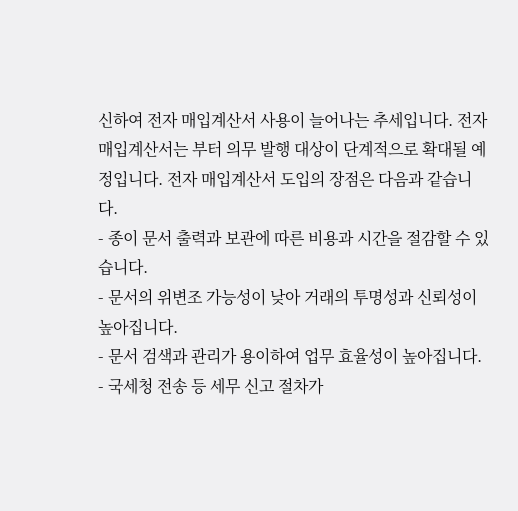신하여 전자 매입계산서 사용이 늘어나는 추세입니다. 전자 매입계산서는 부터 의무 발행 대상이 단계적으로 확대될 예정입니다. 전자 매입계산서 도입의 장점은 다음과 같습니다.
- 종이 문서 출력과 보관에 따른 비용과 시간을 절감할 수 있습니다.
- 문서의 위변조 가능성이 낮아 거래의 투명성과 신뢰성이 높아집니다.
- 문서 검색과 관리가 용이하여 업무 효율성이 높아집니다.
- 국세청 전송 등 세무 신고 절차가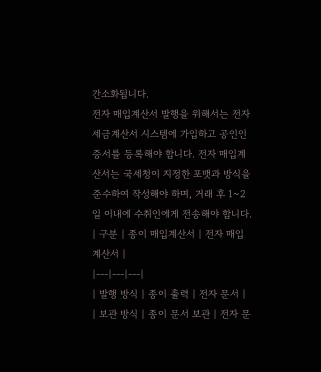간소화됩니다.
전자 매입계산서 발행을 위해서는 전자세금계산서 시스템에 가입하고 공인인증서를 등록해야 합니다. 전자 매입계산서는 국세청이 지정한 포맷과 방식을 준수하여 작성해야 하며, 거래 후 1~2일 이내에 수취인에게 전송해야 합니다.
| 구분 | 종이 매입계산서 | 전자 매입계산서 |
|---|---|---|
| 발행 방식 | 종이 출력 | 전자 문서 |
| 보관 방식 | 종이 문서 보관 | 전자 문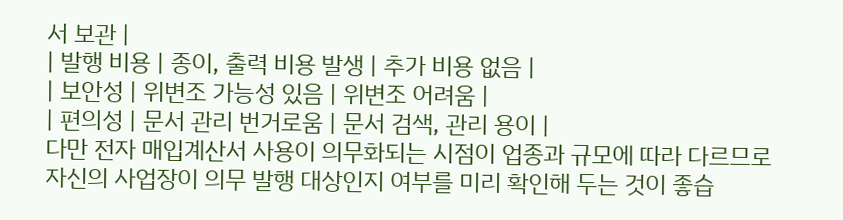서 보관 |
| 발행 비용 | 종이, 출력 비용 발생 | 추가 비용 없음 |
| 보안성 | 위변조 가능성 있음 | 위변조 어려움 |
| 편의성 | 문서 관리 번거로움 | 문서 검색, 관리 용이 |
다만 전자 매입계산서 사용이 의무화되는 시점이 업종과 규모에 따라 다르므로 자신의 사업장이 의무 발행 대상인지 여부를 미리 확인해 두는 것이 좋습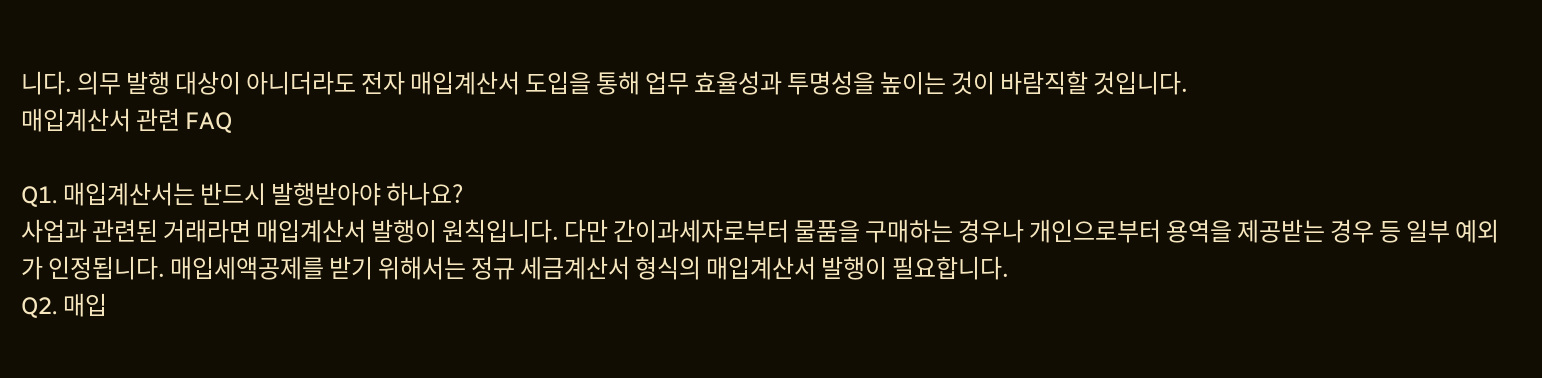니다. 의무 발행 대상이 아니더라도 전자 매입계산서 도입을 통해 업무 효율성과 투명성을 높이는 것이 바람직할 것입니다.
매입계산서 관련 FAQ

Q1. 매입계산서는 반드시 발행받아야 하나요?
사업과 관련된 거래라면 매입계산서 발행이 원칙입니다. 다만 간이과세자로부터 물품을 구매하는 경우나 개인으로부터 용역을 제공받는 경우 등 일부 예외가 인정됩니다. 매입세액공제를 받기 위해서는 정규 세금계산서 형식의 매입계산서 발행이 필요합니다.
Q2. 매입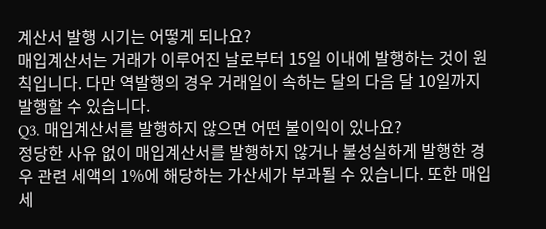계산서 발행 시기는 어떻게 되나요?
매입계산서는 거래가 이루어진 날로부터 15일 이내에 발행하는 것이 원칙입니다. 다만 역발행의 경우 거래일이 속하는 달의 다음 달 10일까지 발행할 수 있습니다.
Q3. 매입계산서를 발행하지 않으면 어떤 불이익이 있나요?
정당한 사유 없이 매입계산서를 발행하지 않거나 불성실하게 발행한 경우 관련 세액의 1%에 해당하는 가산세가 부과될 수 있습니다. 또한 매입세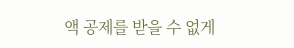액 공제를 받을 수 없게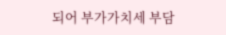되어 부가가치세 부담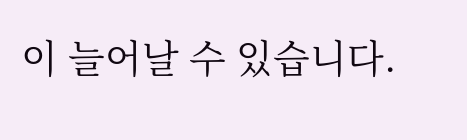이 늘어날 수 있습니다.